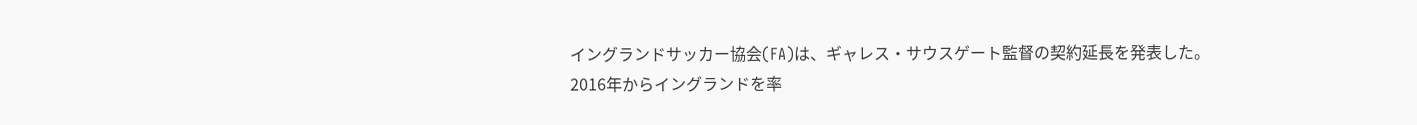イングランドサッカー協会(FA)は、ギャレス・サウスゲート監督の契約延長を発表した。
2016年からイングランドを率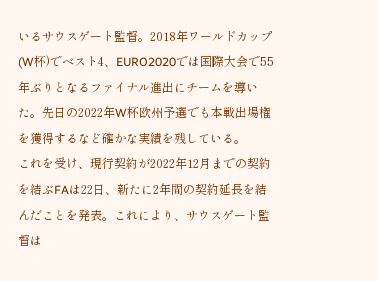いるサウスゲート監督。2018年ワールドカップ(W杯)でベスト4、EURO2020では国際大会で55年ぶりとなるファイナル進出にチームを導いた。先日の2022年W杯欧州予選でも本戦出場権を獲得するなど確かな実績を残している。
これを受け、現行契約が2022年12月までの契約を結ぶFAは22日、新たに2年間の契約延長を結んだことを発表。これにより、サウスゲート監督は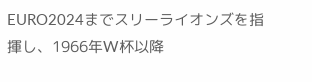EURO2024までスリーライオンズを指揮し、1966年W杯以降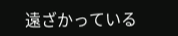遠ざかっている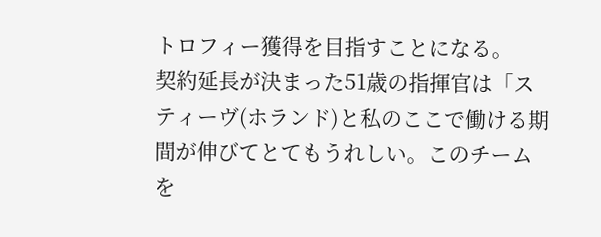トロフィー獲得を目指すことになる。
契約延長が決まった51歳の指揮官は「スティーヴ(ホランド)と私のここで働ける期間が伸びてとてもうれしい。このチームを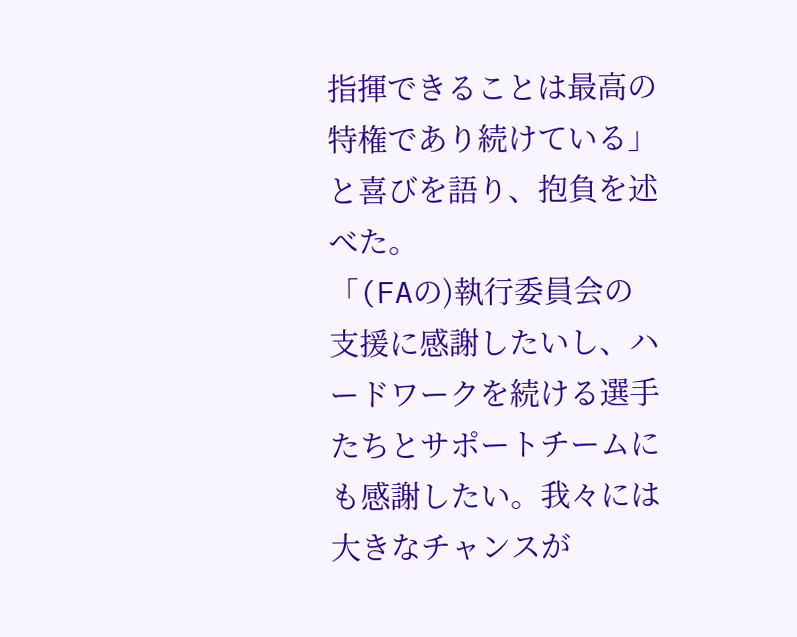指揮できることは最高の特権であり続けている」と喜びを語り、抱負を述べた。
「(FAの)執行委員会の支援に感謝したいし、ハードワークを続ける選手たちとサポートチームにも感謝したい。我々には大きなチャンスが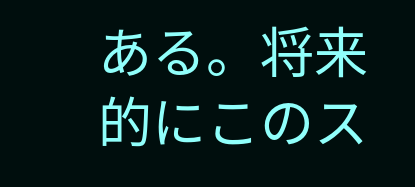ある。将来的にこのス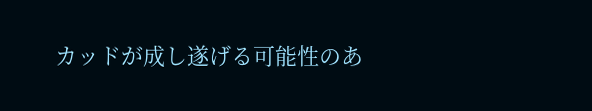カッドが成し遂げる可能性のあ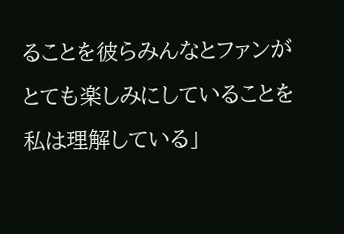ることを彼らみんなとファンがとても楽しみにしていることを私は理解している」